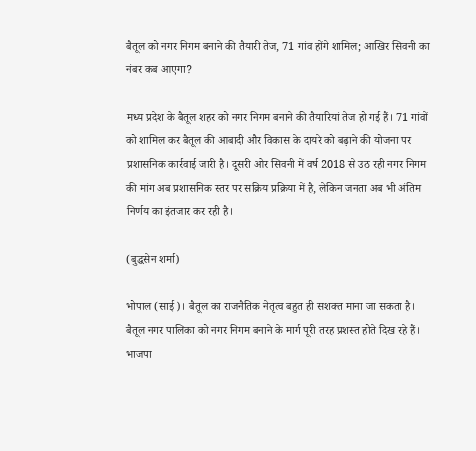बैतूल को नगर निगम बनाने की तैयारी तेज, 71 गांव होंगे शामिल; आखिर सिवनी का नंबर कब आएगा?

मध्य प्रदेश के बैतूल शहर को नगर निगम बनाने की तैयारियां तेज हो गई हैं। 71 गांवों को शामिल कर बैतूल की आबादी और विकास के दायरे को बढ़ाने की योजना पर प्रशासनिक कार्रवाई जारी है। दूसरी ओर सिवनी में वर्ष 2018 से उठ रही नगर निगम की मांग अब प्रशासनिक स्तर पर सक्रिय प्रक्रिया में है, लेकिन जनता अब भी अंतिम निर्णय का इंतजार कर रही है।

(बुद्धसेन शर्मा)

भोपाल (साई)। बैतूल का राजनैतिक नेतृत्व बहुत ही सशक्त माना जा सकता है। बैतूल नगर पालिका को नगर निगम बनाने के मार्ग पूरी तरह प्रशस्त होते दिख रहे हैं। भाजपा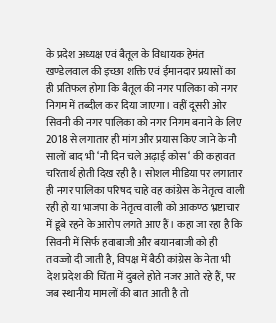के प्रदेश अध्यक्ष एवं बैतूल के विधायक हेमंत खण्डेलवाल की इच्छा शक्ति एवं ईमानदार प्रयासों का ही प्रतिफल होगा कि बैतूल की नगर पालिका को नगर निगम में तब्दील कर दिया जाएगा। वहीं दूसरी ओर सिवनी की नगर पालिका को नगर निगम बनाने के लिए 2018 से लगातार ही मांग और प्रयास किए जाने के नौ सालों बाद भी ‘नौ दिन चले अढ़ाई कोस‘ की कहावत चरितार्थ होती दिख रही है। सोशल मीडिया पर लगातार ही नगर पालिका परिषद चाहे वह कांग्रेस के नेतृत्व वाली रही हो या भाजपा के नेतृत्व वाली को आकण्ठ भ्रष्टाचार में डूबे रहने के आरोप लगते आए हैं। कहा जा रहा है कि सिवनी में सिर्फ हवाबाजी और बयानबाजी को ही तवज्जो दी जाती है, विपक्ष में बैठी कांग्रेस के नेता भी देश प्रदेश की चिंता में दुबले होते नजर आते रहे हैं, पर जब स्थानीय मामलों की बात आती है तो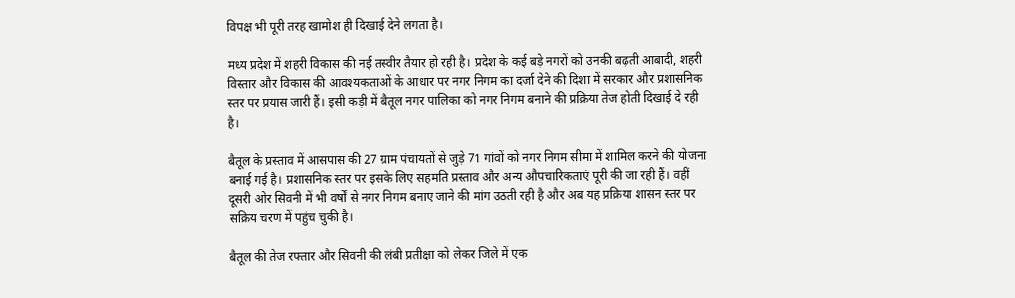विपक्ष भी पूरी तरह खामोश ही दिखाई देने लगता है।

मध्य प्रदेश में शहरी विकास की नई तस्वीर तैयार हो रही है। प्रदेश के कई बड़े नगरों को उनकी बढ़ती आबादी, शहरी विस्तार और विकास की आवश्यकताओं के आधार पर नगर निगम का दर्जा देने की दिशा में सरकार और प्रशासनिक स्तर पर प्रयास जारी हैं। इसी कड़ी में बैतूल नगर पालिका को नगर निगम बनाने की प्रक्रिया तेज होती दिखाई दे रही है।

बैतूल के प्रस्ताव में आसपास की 27 ग्राम पंचायतों से जुड़े 71 गांवों को नगर निगम सीमा में शामिल करने की योजना बनाई गई है। प्रशासनिक स्तर पर इसके लिए सहमति प्रस्ताव और अन्य औपचारिकताएं पूरी की जा रही हैं। वहीं दूसरी ओर सिवनी में भी वर्षों से नगर निगम बनाए जाने की मांग उठती रही है और अब यह प्रक्रिया शासन स्तर पर सक्रिय चरण में पहुंच चुकी है।

बैतूल की तेज रफ्तार और सिवनी की लंबी प्रतीक्षा को लेकर जिले में एक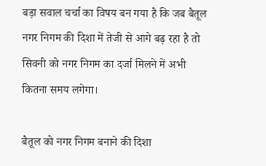बड़ा सवाल चर्चा का विषय बन गया है कि जब बैतूल नगर निगम की दिशा में तेजी से आगे बढ़ रहा है तो सिवनी को नगर निगम का दर्जा मिलने में अभी कितना समय लगेगा।

बैतूल को नगर निगम बनाने की दिशा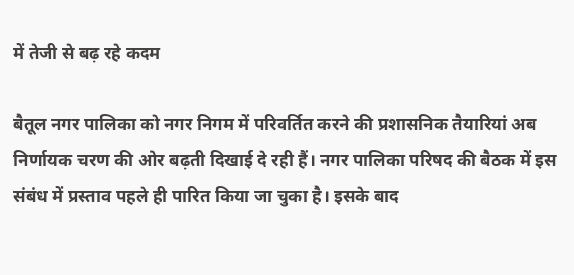में तेजी से बढ़ रहे कदम

बैतूल नगर पालिका को नगर निगम में परिवर्तित करने की प्रशासनिक तैयारियां अब निर्णायक चरण की ओर बढ़ती दिखाई दे रही हैं। नगर पालिका परिषद की बैठक में इस संबंध में प्रस्ताव पहले ही पारित किया जा चुका है। इसके बाद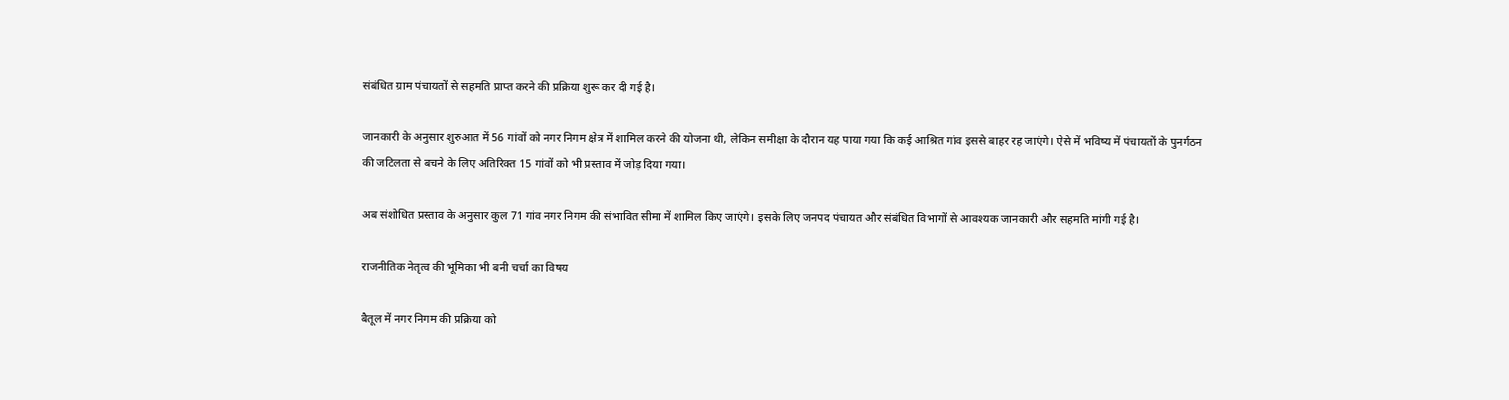संबंधित ग्राम पंचायतों से सहमति प्राप्त करने की प्रक्रिया शुरू कर दी गई है।

जानकारी के अनुसार शुरुआत में 56 गांवों को नगर निगम क्षेत्र में शामिल करने की योजना थी, लेकिन समीक्षा के दौरान यह पाया गया कि कई आश्रित गांव इससे बाहर रह जाएंगे। ऐसे में भविष्य में पंचायतों के पुनर्गठन की जटिलता से बचने के लिए अतिरिक्त 15 गांवों को भी प्रस्ताव में जोड़ दिया गया।

अब संशोधित प्रस्ताव के अनुसार कुल 71 गांव नगर निगम की संभावित सीमा में शामिल किए जाएंगे। इसके लिए जनपद पंचायत और संबंधित विभागों से आवश्यक जानकारी और सहमति मांगी गई है।

राजनीतिक नेतृत्व की भूमिका भी बनी चर्चा का विषय

बैतूल में नगर निगम की प्रक्रिया को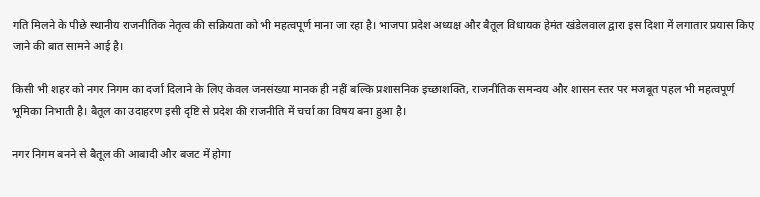गति मिलने के पीछे स्थानीय राजनीतिक नेतृत्व की सक्रियता को भी महत्वपूर्ण माना जा रहा है। भाजपा प्रदेश अध्यक्ष और बैतूल विधायक हेमंत खंडेलवाल द्वारा इस दिशा में लगातार प्रयास किए जाने की बात सामने आई है।

किसी भी शहर को नगर निगम का दर्जा दिलाने के लिए केवल जनसंख्या मानक ही नहीं बल्कि प्रशासनिक इच्छाशक्ति, राजनीतिक समन्वय और शासन स्तर पर मजबूत पहल भी महत्वपूर्ण भूमिका निभाती है। बैतूल का उदाहरण इसी दृष्टि से प्रदेश की राजनीति में चर्चा का विषय बना हुआ है।

नगर निगम बनने से बैतूल की आबादी और बजट में होगा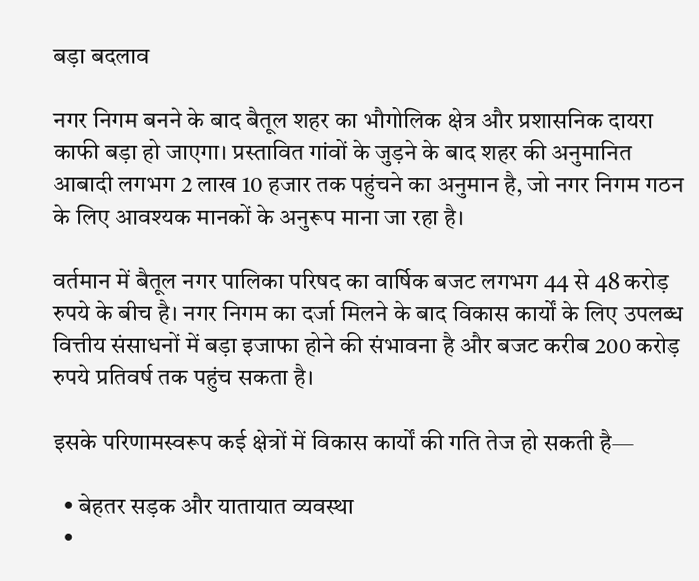बड़ा बदलाव

नगर निगम बनने के बाद बैतूल शहर का भौगोलिक क्षेत्र और प्रशासनिक दायरा काफी बड़ा हो जाएगा। प्रस्तावित गांवों के जुड़ने के बाद शहर की अनुमानित आबादी लगभग 2 लाख 10 हजार तक पहुंचने का अनुमान है, जो नगर निगम गठन के लिए आवश्यक मानकों के अनुरूप माना जा रहा है।

वर्तमान में बैतूल नगर पालिका परिषद का वार्षिक बजट लगभग 44 से 48 करोड़ रुपये के बीच है। नगर निगम का दर्जा मिलने के बाद विकास कार्यों के लिए उपलब्ध वित्तीय संसाधनों में बड़ा इजाफा होने की संभावना है और बजट करीब 200 करोड़ रुपये प्रतिवर्ष तक पहुंच सकता है।

इसके परिणामस्वरूप कई क्षेत्रों में विकास कार्यों की गति तेज हो सकती है—

  • बेहतर सड़क और यातायात व्यवस्था
  •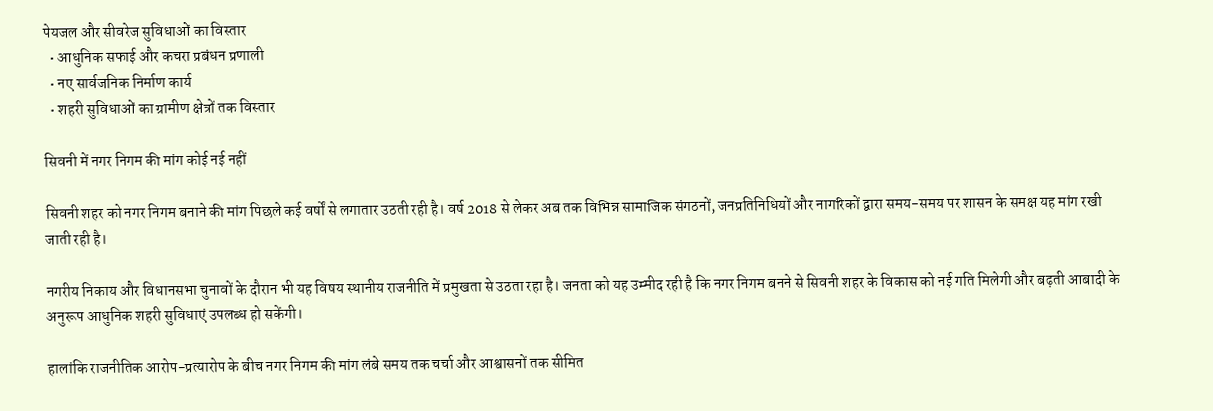पेयजल और सीवरेज सुविधाओं का विस्तार
  • आधुनिक सफाई और कचरा प्रबंधन प्रणाली
  • नए सार्वजनिक निर्माण कार्य
  • शहरी सुविधाओं का ग्रामीण क्षेत्रों तक विस्तार

सिवनी में नगर निगम की मांग कोई नई नहीं

सिवनी शहर को नगर निगम बनाने की मांग पिछले कई वर्षों से लगातार उठती रही है। वर्ष 2018 से लेकर अब तक विभिन्न सामाजिक संगठनों, जनप्रतिनिधियों और नागरिकों द्वारा समय-समय पर शासन के समक्ष यह मांग रखी जाती रही है।

नगरीय निकाय और विधानसभा चुनावों के दौरान भी यह विषय स्थानीय राजनीति में प्रमुखता से उठता रहा है। जनता को यह उम्मीद रही है कि नगर निगम बनने से सिवनी शहर के विकास को नई गति मिलेगी और बढ़ती आबादी के अनुरूप आधुनिक शहरी सुविधाएं उपलब्ध हो सकेंगी।

हालांकि राजनीतिक आरोप-प्रत्यारोप के बीच नगर निगम की मांग लंबे समय तक चर्चा और आश्वासनों तक सीमित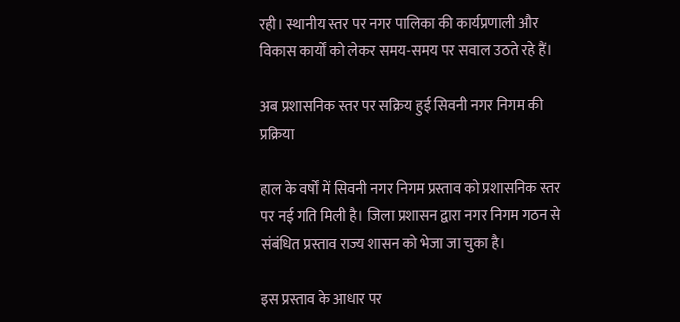रही। स्थानीय स्तर पर नगर पालिका की कार्यप्रणाली और विकास कार्यों को लेकर समय-समय पर सवाल उठते रहे हैं।

अब प्रशासनिक स्तर पर सक्रिय हुई सिवनी नगर निगम की प्रक्रिया

हाल के वर्षों में सिवनी नगर निगम प्रस्ताव को प्रशासनिक स्तर पर नई गति मिली है। जिला प्रशासन द्वारा नगर निगम गठन से संबंधित प्रस्ताव राज्य शासन को भेजा जा चुका है।

इस प्रस्ताव के आधार पर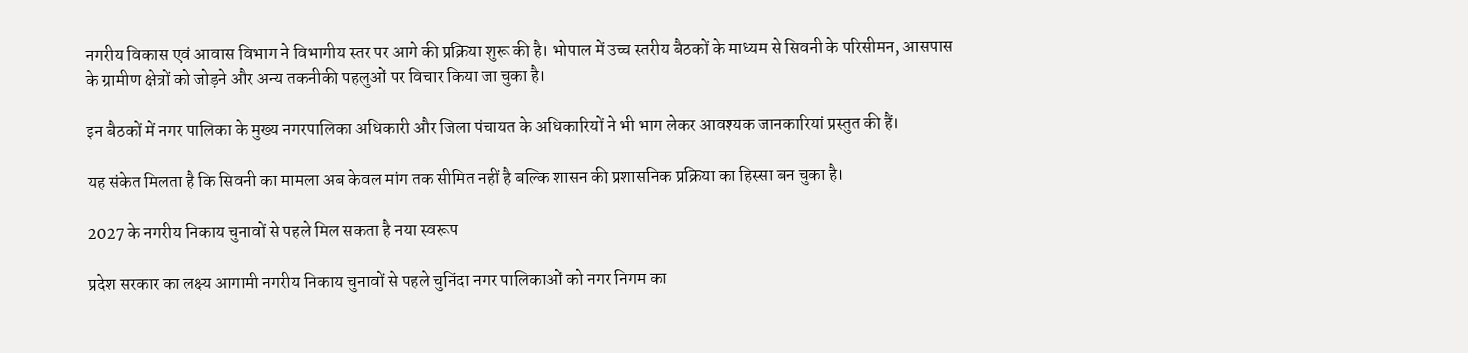नगरीय विकास एवं आवास विभाग ने विभागीय स्तर पर आगे की प्रक्रिया शुरू की है। भोपाल में उच्च स्तरीय बैठकों के माध्यम से सिवनी के परिसीमन, आसपास के ग्रामीण क्षेत्रों को जोड़ने और अन्य तकनीकी पहलुओं पर विचार किया जा चुका है।

इन बैठकों में नगर पालिका के मुख्य नगरपालिका अधिकारी और जिला पंचायत के अधिकारियों ने भी भाग लेकर आवश्यक जानकारियां प्रस्तुत की हैं।

यह संकेत मिलता है कि सिवनी का मामला अब केवल मांग तक सीमित नहीं है बल्कि शासन की प्रशासनिक प्रक्रिया का हिस्सा बन चुका है।

2027 के नगरीय निकाय चुनावों से पहले मिल सकता है नया स्वरूप

प्रदेश सरकार का लक्ष्य आगामी नगरीय निकाय चुनावों से पहले चुनिंदा नगर पालिकाओं को नगर निगम का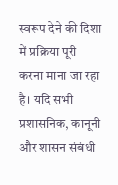स्वरूप देने की दिशा में प्रक्रिया पूरी करना माना जा रहा है। यदि सभी प्रशासनिक, कानूनी और शासन संबंधी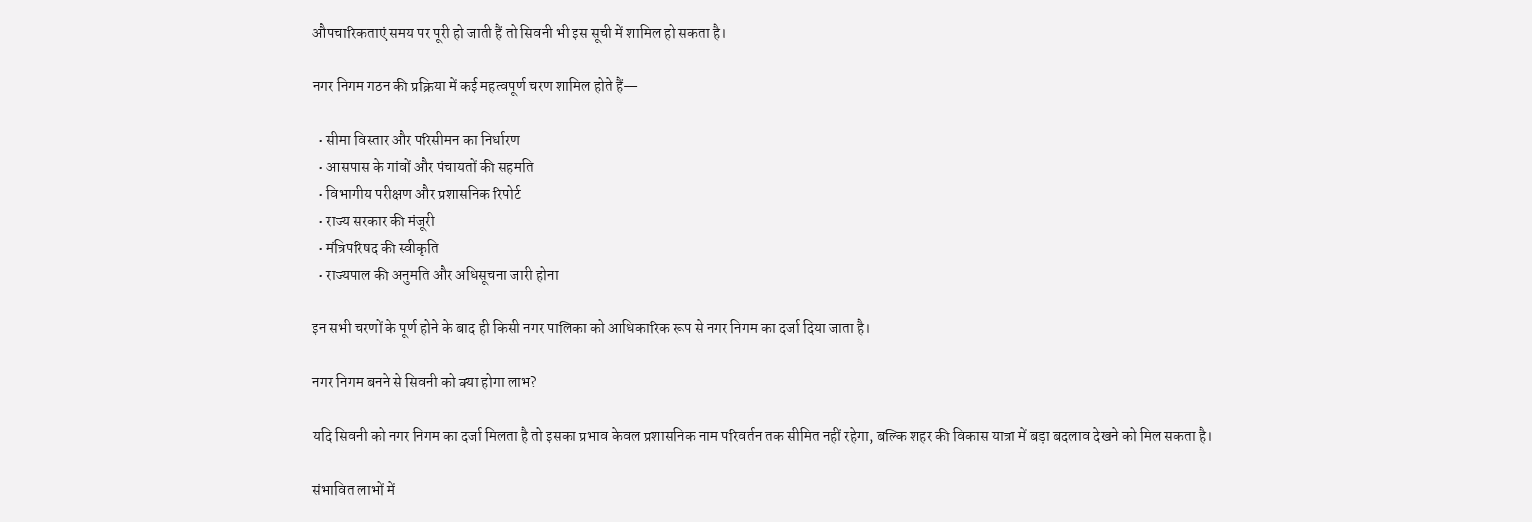औपचारिकताएं समय पर पूरी हो जाती हैं तो सिवनी भी इस सूची में शामिल हो सकता है।

नगर निगम गठन की प्रक्रिया में कई महत्वपूर्ण चरण शामिल होते हैं—

  • सीमा विस्तार और परिसीमन का निर्धारण
  • आसपास के गांवों और पंचायतों की सहमति
  • विभागीय परीक्षण और प्रशासनिक रिपोर्ट
  • राज्य सरकार की मंजूरी
  • मंत्रिपरिषद की स्वीकृति
  • राज्यपाल की अनुमति और अधिसूचना जारी होना

इन सभी चरणों के पूर्ण होने के बाद ही किसी नगर पालिका को आधिकारिक रूप से नगर निगम का दर्जा दिया जाता है।

नगर निगम बनने से सिवनी को क्या होगा लाभ?

यदि सिवनी को नगर निगम का दर्जा मिलता है तो इसका प्रभाव केवल प्रशासनिक नाम परिवर्तन तक सीमित नहीं रहेगा, बल्कि शहर की विकास यात्रा में बड़ा बदलाव देखने को मिल सकता है।

संभावित लाभों में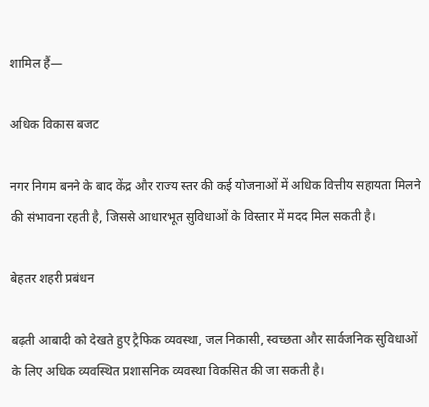शामिल हैं—

अधिक विकास बजट

नगर निगम बनने के बाद केंद्र और राज्य स्तर की कई योजनाओं में अधिक वित्तीय सहायता मिलने की संभावना रहती है, जिससे आधारभूत सुविधाओं के विस्तार में मदद मिल सकती है।

बेहतर शहरी प्रबंधन

बढ़ती आबादी को देखते हुए ट्रैफिक व्यवस्था, जल निकासी, स्वच्छता और सार्वजनिक सुविधाओं के लिए अधिक व्यवस्थित प्रशासनिक व्यवस्था विकसित की जा सकती है।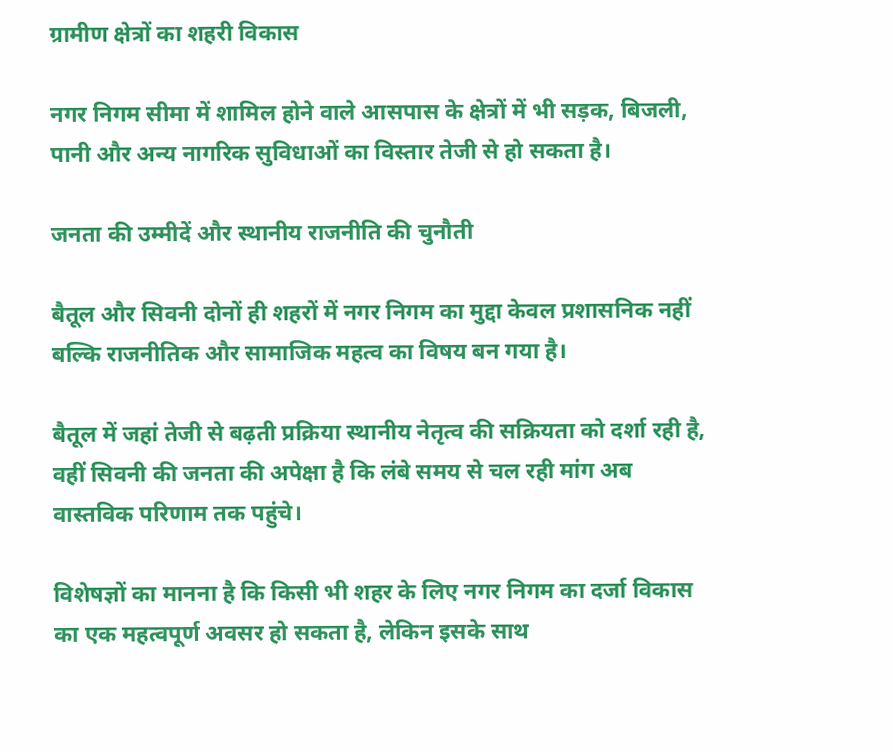ग्रामीण क्षेत्रों का शहरी विकास

नगर निगम सीमा में शामिल होने वाले आसपास के क्षेत्रों में भी सड़क, बिजली, पानी और अन्य नागरिक सुविधाओं का विस्तार तेजी से हो सकता है।

जनता की उम्मीदें और स्थानीय राजनीति की चुनौती

बैतूल और सिवनी दोनों ही शहरों में नगर निगम का मुद्दा केवल प्रशासनिक नहीं बल्कि राजनीतिक और सामाजिक महत्व का विषय बन गया है।

बैतूल में जहां तेजी से बढ़ती प्रक्रिया स्थानीय नेतृत्व की सक्रियता को दर्शा रही है, वहीं सिवनी की जनता की अपेक्षा है कि लंबे समय से चल रही मांग अब वास्तविक परिणाम तक पहुंचे।

विशेषज्ञों का मानना है कि किसी भी शहर के लिए नगर निगम का दर्जा विकास का एक महत्वपूर्ण अवसर हो सकता है, लेकिन इसके साथ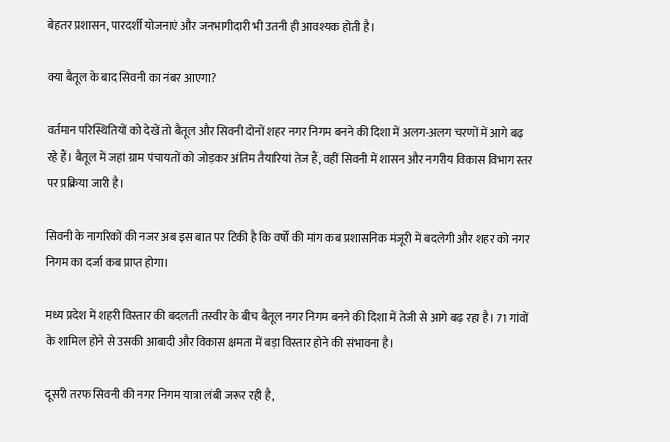बेहतर प्रशासन, पारदर्शी योजनाएं और जनभागीदारी भी उतनी ही आवश्यक होती है।

क्या बैतूल के बाद सिवनी का नंबर आएगा?

वर्तमान परिस्थितियों को देखें तो बैतूल और सिवनी दोनों शहर नगर निगम बनने की दिशा में अलग-अलग चरणों में आगे बढ़ रहे हैं। बैतूल में जहां ग्राम पंचायतों को जोड़कर अंतिम तैयारियां तेज हैं, वहीं सिवनी में शासन और नगरीय विकास विभाग स्तर पर प्रक्रिया जारी है।

सिवनी के नागरिकों की नजर अब इस बात पर टिकी है कि वर्षों की मांग कब प्रशासनिक मंजूरी में बदलेगी और शहर को नगर निगम का दर्जा कब प्राप्त होगा।

मध्य प्रदेश में शहरी विस्तार की बदलती तस्वीर के बीच बैतूल नगर निगम बनने की दिशा में तेजी से आगे बढ़ रहा है। 71 गांवों के शामिल होने से उसकी आबादी और विकास क्षमता में बड़ा विस्तार होने की संभावना है।

दूसरी तरफ सिवनी की नगर निगम यात्रा लंबी जरूर रही है,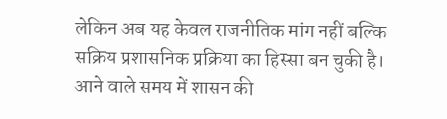लेकिन अब यह केवल राजनीतिक मांग नहीं बल्कि सक्रिय प्रशासनिक प्रक्रिया का हिस्सा बन चुकी है। आने वाले समय में शासन की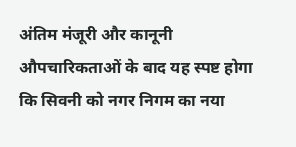अंतिम मंजूरी और कानूनी औपचारिकताओं के बाद यह स्पष्ट होगा कि सिवनी को नगर निगम का नया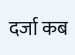दर्जा कब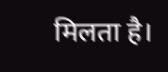मिलता है।